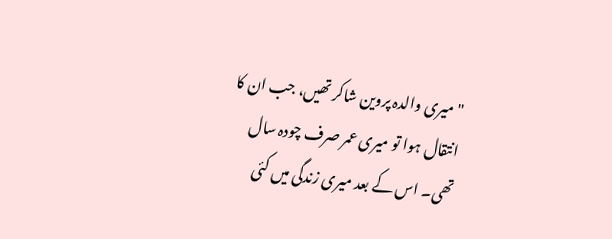"میری والدہ پروین شاکر تھیں، جب ان کا انتقال ہوا تو میری عمر صرف چودہ سال تھی۔ اس کے بعد میری زندگی میں کئی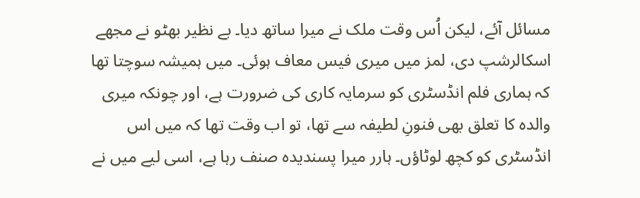مسائل آئے، لیکن اُس وقت ملک نے میرا ساتھ دیا۔ بے نظیر بھٹو نے مجھے اسکالرشپ دی، لمز میں میری فیس معاف ہوئی۔ میں ہمیشہ سوچتا تھا کہ ہماری فلم انڈسٹری کو سرمایہ کاری کی ضرورت ہے، اور چونکہ میری والدہ کا تعلق بھی فنونِ لطیفہ سے تھا، تو اب وقت تھا کہ میں اس انڈسٹری کو کچھ لوٹاؤں۔ ہارر میرا پسندیدہ صنف رہا ہے، اسی لیے میں نے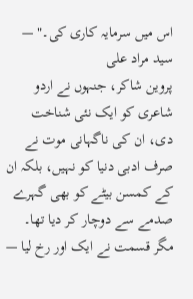اس میں سرمایہ کاری کی۔" — سید مراد علی
پروین شاکر، جنہوں نے اردو شاعری کو ایک نئی شناخت دی، ان کی ناگہانی موت نے صرف ادبی دنیا کو نہیں، بلکہ ان کے کمسن بیٹے کو بھی گہرے صدمے سے دوچار کر دیا تھا۔ مگر قسمت نے ایک اور رخ لیا —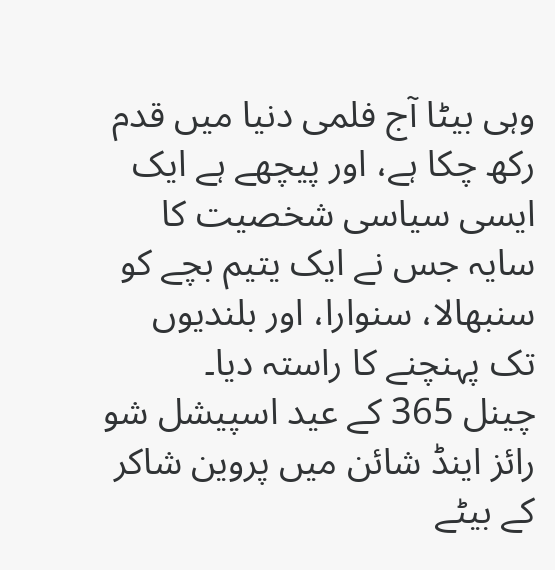وہی بیٹا آج فلمی دنیا میں قدم رکھ چکا ہے، اور پیچھے ہے ایک ایسی سیاسی شخصیت کا سایہ جس نے ایک یتیم بچے کو سنبھالا، سنوارا، اور بلندیوں تک پہنچنے کا راستہ دیا۔
چینل 365 کے عید اسپیشل شو رائز اینڈ شائن میں پروین شاکر کے بیٹے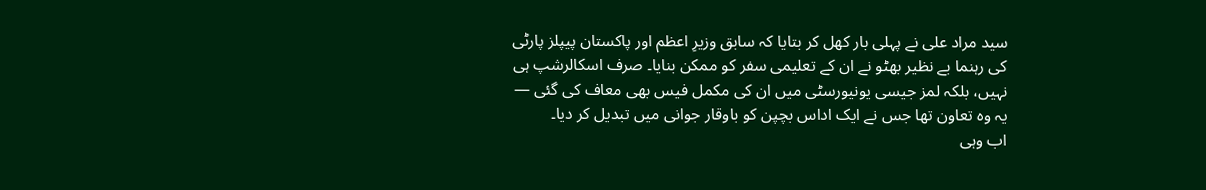سید مراد علی نے پہلی بار کھل کر بتایا کہ سابق وزیرِ اعظم اور پاکستان پیپلز پارٹی کی رہنما بے نظیر بھٹو نے ان کے تعلیمی سفر کو ممکن بنایا۔ صرف اسکالرشپ ہی نہیں، بلکہ لمز جیسی یونیورسٹی میں ان کی مکمل فیس بھی معاف کی گئی — یہ وہ تعاون تھا جس نے ایک اداس بچپن کو باوقار جوانی میں تبدیل کر دیا۔
اب وہی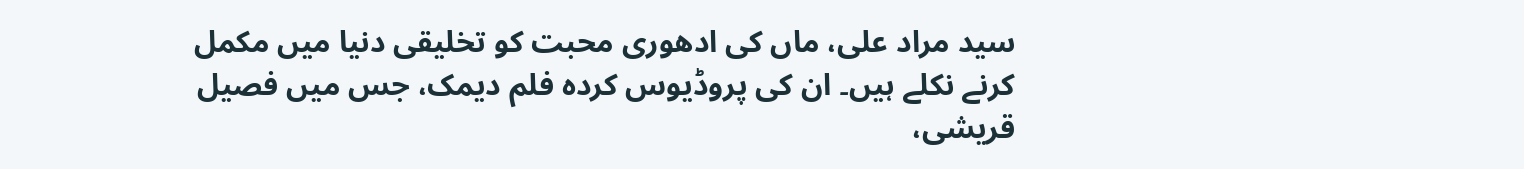سید مراد علی، ماں کی ادھوری محبت کو تخلیقی دنیا میں مکمل کرنے نکلے ہیں۔ ان کی پروڈیوس کردہ فلم دیمک، جس میں فصیل قریشی،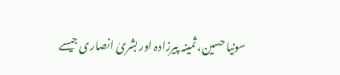سونیا حسین، ثمینہ پیرزادہ اور بشریٰ انصاری جیسے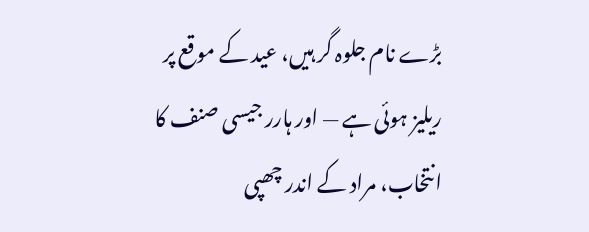بڑے نام جلوہ گر ہیں، عید کے موقع پر ریلیز ہوئی ہے — اور ہارر جیسی صنف کا انتخاب، مراد کے اندر چھپی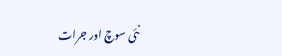نئی سوچ اور جرات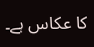کا عکاس ہے۔